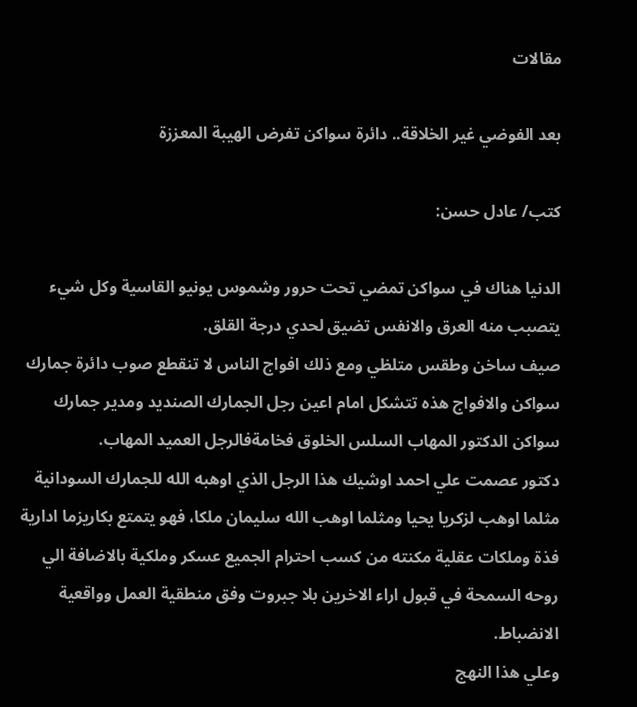مقالات

بعد الفوضي غير الخلاقة.. دائرة سواكن تفرض الهيبة المعززة

كتب/ عادل حسن:

الدنيا هناك في سواكن تمضي تحت حرور وشموس يونيو القاسية وكل شيء يتصبب منه العرق والانفس تضيق لحدي درجة القلق.
صيف ساخن وطقس متلظي ومع ذلك افواج الناس لا تنقطع صوب دائرة جمارك سواكن والافواج هذه تتشكل امام اعين رجل الجمارك الصنديد ومدير جمارك سواكن الدكتور المهاب السلس الخلوق فخامةفالرجل العميد المهاب.
دكتور عصمت علي احمد اوشيك هذا الرجل الذي اوهبه الله للجمارك السودانية مثلما اوهب لزكريا يحيا ومثلما اوهب الله سليمان ملكا، فهو يتمتع بكاريزما ادارية فذة وملكات عقلية مكنته من كسب احترام الجميع عسكر وملكية بالاضافة الي روحه السمحة في قبول اراء الاخرين بلا جبروت وفق منطقية العمل وواقعية الانضباط.
وعلي هذا النهج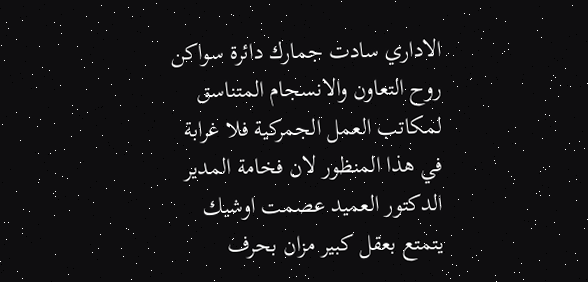الاداري سادت جمارك دائرة سواكن روح التعاون والانسجام المتناسق لمكاتب العمل الجمركية فلا غرابة في هذا المنظور لان فخامة المدير الدكتور العميد عصمت اوشيك يتمتع بعقل كبير مزان بحرف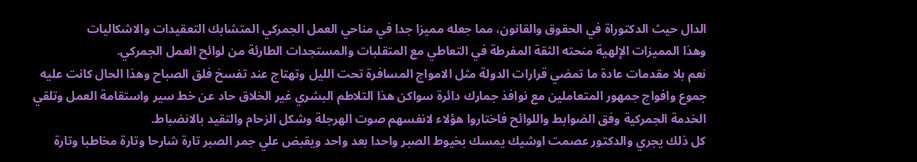الدال حيث الدكتوراة في الحقوق والقانون، مما جعله مميزا جدا في مناحي العمل الجمركي المتشابك التعقيدات والاشكاليات
وهذا المميزات الإلهية منحته الثقة المفرطة في التعاطي مع المتقلبات والمستجدات الطارئة من لوائح العمل الجمركي.
نعم بلا مقدمات عادة ما تمضي قرارات الدولة مثل الامواج المسافرة تحت الليل وتهتاج عند تفسخ فلق الصباح وهذا الحال كانت عليه جموع وافواج جمهور المتعاملين مع نوافذ جمارك دائرة سواكن هذا التلاطم البشري غير الخلاق حاد عن خط سير واستقامة العمل وتلقي الخدمة الجمركية وفق الضوابط واللوائح فاختاروا هؤلاء لانفسهم صوت الهرجلة وشكل الزحام والتقيد بالانضباط.
كل ذلك يجري والدكتور عصمت اوشيك يمسك بخيوط الصبر واحدا بعد واحد ويقبض علي جمر الصبر تارة شارحا وتارة مخاطبا وتارة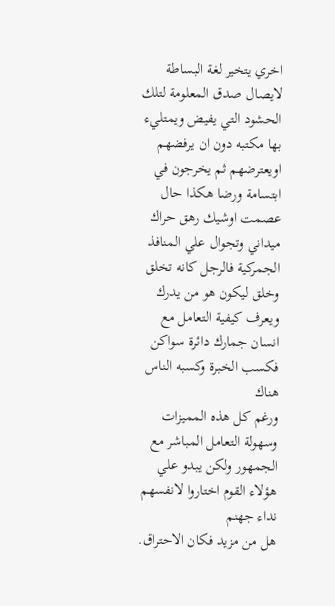اخري يتخير لغة البساطة لايصال صدق المعلومة لتلك الحشود التي يفيض ويمتليء بها مكتبه دون ان يرفضهم اويعترضهم ثم يخرجون في ابتسامة ورضا هكذا حال عصمت اوشيك رهق حراك ميداني وتجوال علي المنافذ الجمركية فالرجل كانه تخلق وخلق ليكون هو من يدرك ويعرف كيفية التعامل مع انسان جمارك دائرة سواكن فكسب الخبرة وكسبه الناس هناك
ورغم كل هذه المميزات وسهولة التعامل المباشر مع الجمهور ولكن يبدو علي هؤلاء القوم اختاروا لانفسهم نداء جهنم
هل من مزيد فكان الاحتراق.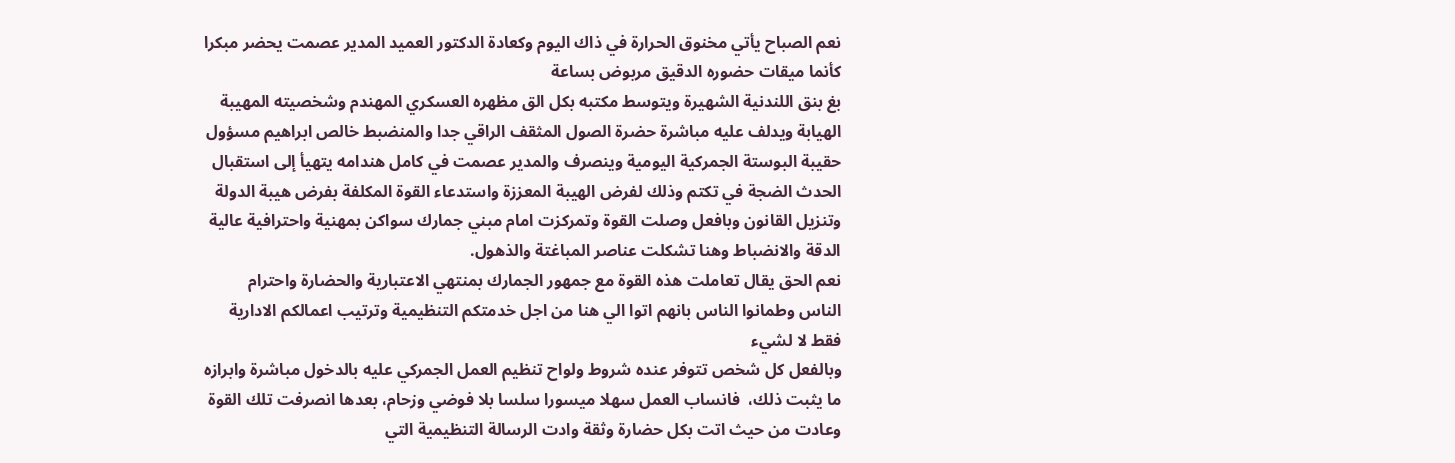نعم الصباح يأتي مخنوق الحرارة في ذاك اليوم وكعادة الدكتور العميد المدير عصمت يحضر مبكرا كأنما ميقات حضوره الدقيق مربوض بساعة
بغ بنق اللندنية الشهيرة ويتوسط مكتبه بكل الق مظهره العسكري المهندم وشخصيته المهيبة الهيابة ويدلف عليه مباشرة حضرة الصول المثقف الراقي جدا والمنضبط خالص ابراهيم مسؤول حقيبة البوستة الجمركية اليومية وينصرف والمدير عصمت في كامل هندامه يتهيأ إلى استقبال الحدث الضجة في تكتم وذلك لفرض الهيبة المعززة واستدعاء القوة المكلفة بفرض هيبة الدولة وتنزيل القانون وبافعل وصلت القوة وتمركزت امام مبني جمارك سواكن بمهنية واحترافية عالية الدقة والانضباط وهنا تشكلت عناصر المباغتة والذهول.
نعم الحق يقال تعاملت هذه القوة مع جمهور الجمارك بمنتهي الاعتبارية والحضارة واحترام الناس وطمانوا الناس بانهم اتوا الي هنا من اجل خدمتكم التنظيمية وترتيب اعمالكم الادارية فقط لا لشيء
وبالفعل كل شخص تتوفر عنده شروط ولواح تنظيم العمل الجمركي عليه بالدخول مباشرة وابرازه ما يثبت ذلك،  فانساب العمل سهلا ميسورا سلسا بلا فوضي وزحام، بعدها انصرفت تلك القوة وعادت من حيث اتت بكل حضارة وثقة وادت الرسالة التنظيمية التي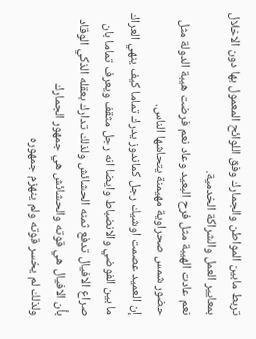تربط مابين المواطن والجمارك وفق اللوائح المعمول بها دون الاخلال بمعايير العمل والشراكة الخدمية.
نعم عادت الهيبة مثل فرح البعيد وعاد نعم فرضت هيبة الدولة مثل حضور شمس صحراوية مهيمنة يتحاشها الناس.
إن العميد عصمت اوشيك رجل كماندوز يدرك تماما كيف ينهي العراك ما بين الفوضي والانضباط وايضا انه رجل مثقف ويعرف تماما بان صراع الافيال تدفع ثمنه الحشائش ولذلك تدارك بعقله الذكي الوقاد بأن الافيال هي قوته والحشائش هي جمهور الجمارك
ولذلك لم يخسر قوته ولم ينهزم جمهوره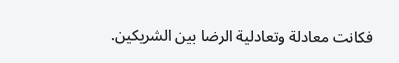فكانت معادلة وتعادلية الرضا بين الشريكين.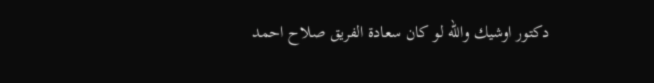دكتور اوشيك والله لو كان سعادة الفريق صلاح احمد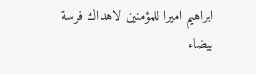ابراهيم اميرا للمؤمنين لاهداك فرسة بيضاء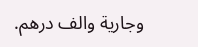وجارية والف درهم.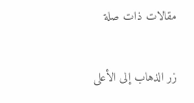مقالات ذات صلة

زر الذهاب إلى الأعلى